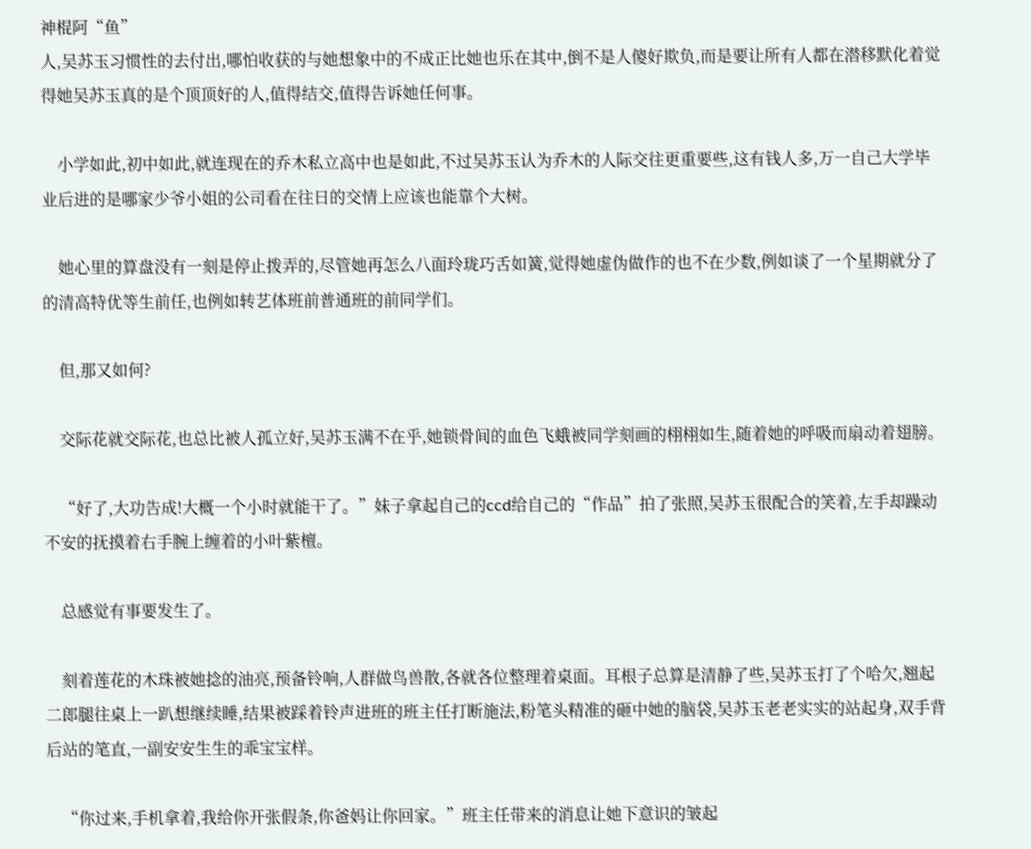神棍阿“鱼”
人,吴苏玉习惯性的去付出,哪怕收获的与她想象中的不成正比她也乐在其中,倒不是人傻好欺负,而是要让所有人都在潜移默化着觉得她吴苏玉真的是个顶顶好的人,值得结交,值得告诉她任何事。

    小学如此,初中如此,就连现在的乔木私立高中也是如此,不过吴苏玉认为乔木的人际交往更重要些,这有钱人多,万一自己大学毕业后进的是哪家少爷小姐的公司看在往日的交情上应该也能靠个大树。

    她心里的算盘没有一刻是停止拨弄的,尽管她再怎么八面玲珑巧舌如簧,觉得她虚伪做作的也不在少数,例如谈了一个星期就分了的清高特优等生前任,也例如转艺体班前普通班的前同学们。

    但,那又如何?

    交际花就交际花,也总比被人孤立好,吴苏玉满不在乎,她锁骨间的血色飞蛾被同学刻画的栩栩如生,随着她的呼吸而扇动着翅膀。

    “好了,大功告成!大概一个小时就能干了。”妹子拿起自己的ccd给自己的“作品”拍了张照,吴苏玉很配合的笑着,左手却躁动不安的抚摸着右手腕上缠着的小叶紫檀。

    总感觉有事要发生了。

    刻着莲花的木珠被她捻的油亮,预备铃响,人群做鸟兽散,各就各位整理着桌面。耳根子总算是清静了些,吴苏玉打了个哈欠,翘起二郎腿往桌上一趴想继续睡,结果被踩着铃声进班的班主任打断施法,粉笔头精准的砸中她的脑袋,吴苏玉老老实实的站起身,双手背后站的笔直,一副安安生生的乖宝宝样。

    “你过来,手机拿着,我给你开张假条,你爸妈让你回家。”班主任带来的消息让她下意识的皱起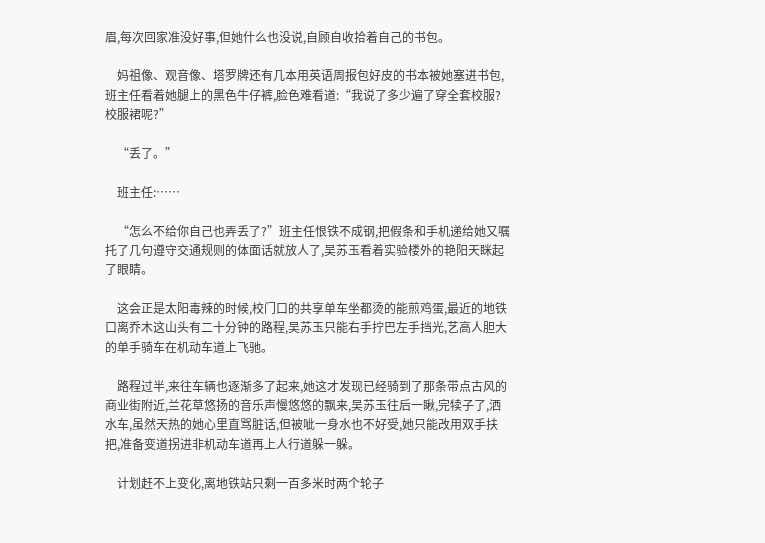眉,每次回家准没好事,但她什么也没说,自顾自收拾着自己的书包。

    妈祖像、观音像、塔罗牌还有几本用英语周报包好皮的书本被她塞进书包,班主任看着她腿上的黑色牛仔裤,脸色难看道:“我说了多少遍了穿全套校服?校服裙呢?”

    “丢了。”

    班主任:……

    “怎么不给你自己也弄丢了?”班主任恨铁不成钢,把假条和手机递给她又嘱托了几句遵守交通规则的体面话就放人了,吴苏玉看着实验楼外的艳阳天眯起了眼睛。

    这会正是太阳毒辣的时候,校门口的共享单车坐都烫的能煎鸡蛋,最近的地铁口离乔木这山头有二十分钟的路程,吴苏玉只能右手拧巴左手挡光,艺高人胆大的单手骑车在机动车道上飞驰。

    路程过半,来往车辆也逐渐多了起来,她这才发现已经骑到了那条带点古风的商业街附近,兰花草悠扬的音乐声慢悠悠的飘来,吴苏玉往后一瞅,完犊子了,洒水车,虽然天热的她心里直骂脏话,但被呲一身水也不好受,她只能改用双手扶把,准备变道拐进非机动车道再上人行道躲一躲。

    计划赶不上变化,离地铁站只剩一百多米时两个轮子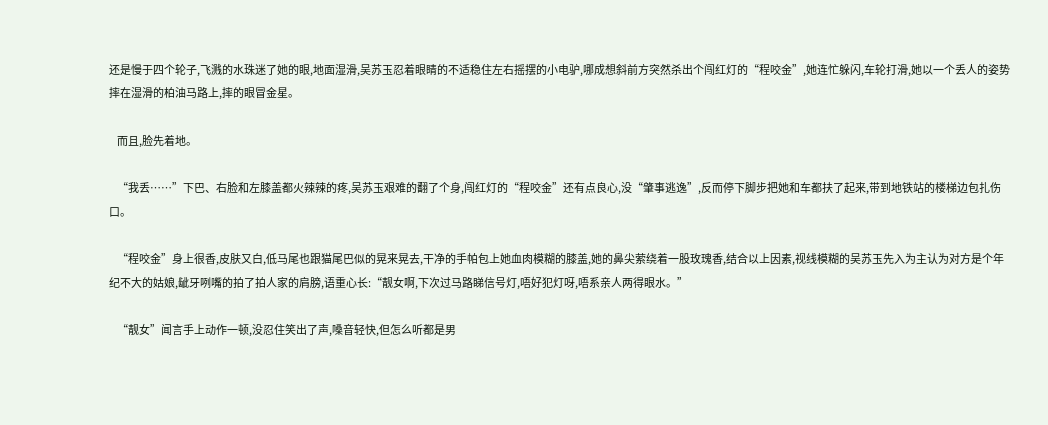还是慢于四个轮子,飞溅的水珠迷了她的眼,地面湿滑,吴苏玉忍着眼睛的不适稳住左右摇摆的小电驴,哪成想斜前方突然杀出个闯红灯的“程咬金”,她连忙躲闪,车轮打滑,她以一个丢人的姿势摔在湿滑的柏油马路上,摔的眼冒金星。

    而且,脸先着地。

    “我丢……”下巴、右脸和左膝盖都火辣辣的疼,吴苏玉艰难的翻了个身,闯红灯的“程咬金”还有点良心,没“肇事逃逸”,反而停下脚步把她和车都扶了起来,带到地铁站的楼梯边包扎伤口。

    “程咬金”身上很香,皮肤又白,低马尾也跟猫尾巴似的晃来晃去,干净的手帕包上她血肉模糊的膝盖,她的鼻尖萦绕着一股玫瑰香,结合以上因素,视线模糊的吴苏玉先入为主认为对方是个年纪不大的姑娘,龇牙咧嘴的拍了拍人家的肩膀,语重心长:“靓女啊,下次过马路睇信号灯,唔好犯灯呀,唔系亲人两得眼水。”

    “靓女”闻言手上动作一顿,没忍住笑出了声,嗓音轻快,但怎么听都是男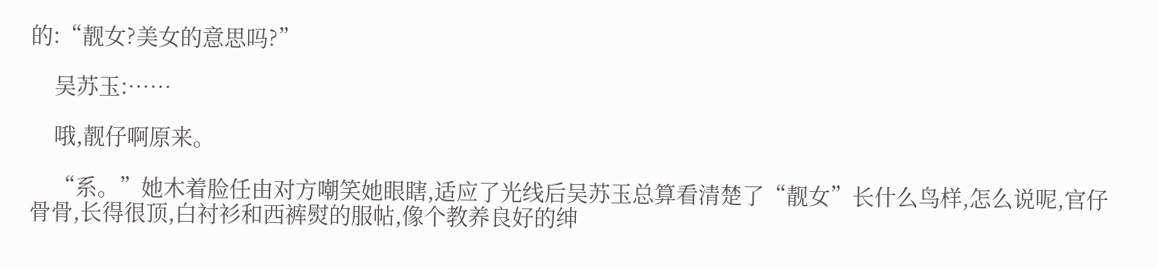的:“靓女?美女的意思吗?”

    吴苏玉:……

    哦,靓仔啊原来。

    “系。”她木着脸任由对方嘲笑她眼瞎,适应了光线后吴苏玉总算看清楚了“靓女”长什么鸟样,怎么说呢,官仔骨骨,长得很顶,白衬衫和西裤熨的服帖,像个教养良好的绅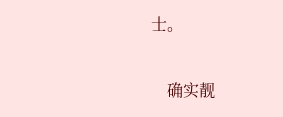士。

    确实靓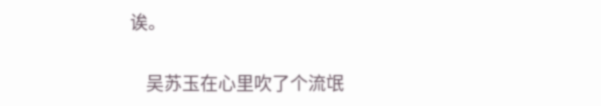诶。

    吴苏玉在心里吹了个流氓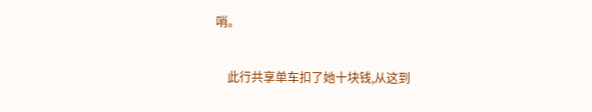哨。

    此行共享单车扣了她十块钱,从这到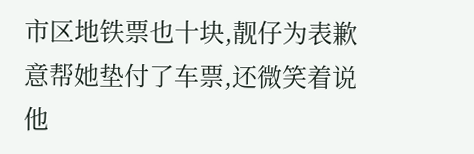市区地铁票也十块,靓仔为表歉意帮她垫付了车票,还微笑着说他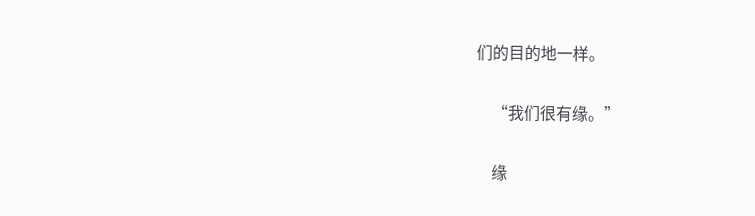们的目的地一样。

    “我们很有缘。”

    缘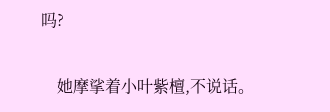吗?

    她摩挲着小叶紫檀,不说话。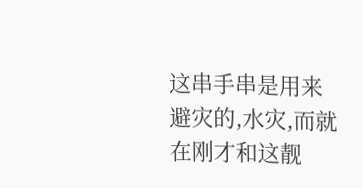这串手串是用来避灾的,水灾,而就在刚才和这靓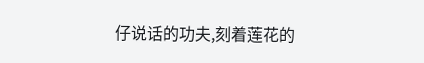仔说话的功夫,刻着莲花的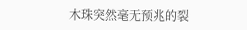木珠突然毫无预兆的裂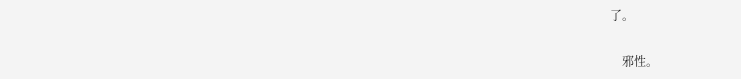了。

    邪性。